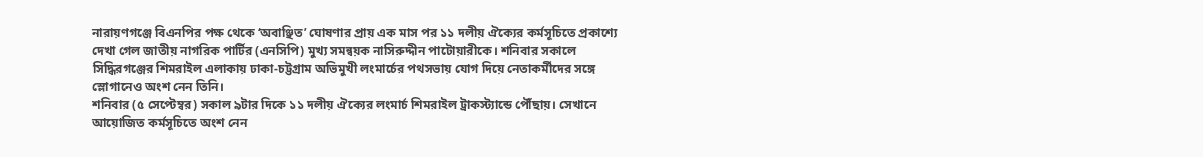নারায়ণগঞ্জে বিএনপির পক্ষ থেকে ‘অবাঞ্ছিত’ ঘোষণার প্রায় এক মাস পর ১১ দলীয় ঐক্যের কর্মসূচিতে প্রকাশ্যে দেখা গেল জাতীয় নাগরিক পার্টির (এনসিপি) মুখ্য সমন্বয়ক নাসিরুদ্দীন পাটোয়ারীকে। শনিবার সকালে সিদ্ধিরগঞ্জের শিমরাইল এলাকায় ঢাকা-চট্টগ্রাম অভিমুখী লংমার্চের পথসভায় যোগ দিয়ে নেতাকর্মীদের সঙ্গে স্লোগানেও অংশ নেন তিনি।
শনিবার (৫ সেপ্টেম্বর) সকাল ৯টার দিকে ১১ দলীয় ঐক্যের লংমার্চ শিমরাইল ট্রাকস্ট্যান্ডে পৌঁছায়। সেখানে আয়োজিত কর্মসূচিতে অংশ নেন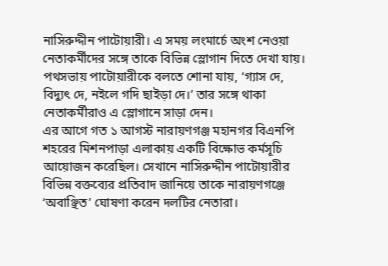নাসিরুদ্দীন পাটোয়ারী। এ সময় লংমার্চে অংশ নেওয়া নেতাকর্মীদের সঙ্গে তাকে বিভিন্ন স্লোগান দিতে দেখা যায়।
পথসভায় পাটোয়ারীকে বলতে শোনা যায়, ‘গ্যাস দে, বিদ্যুৎ দে, নইলে গদি ছাইড়া দে।’ তার সঙ্গে থাকা নেতাকর্মীরাও এ স্লোগানে সাড়া দেন।
এর আগে গত ১ আগস্ট নারায়ণগঞ্জ মহানগর বিএনপি শহরের মিশনপাড়া এলাকায় একটি বিক্ষোভ কর্মসূচি আয়োজন করেছিল। সেখানে নাসিরুদ্দীন পাটোয়ারীর বিভিন্ন বক্তব্যের প্রতিবাদ জানিয়ে তাকে নারায়ণগঞ্জে ‘অবাঞ্ছিত’ ঘোষণা করেন দলটির নেতারা।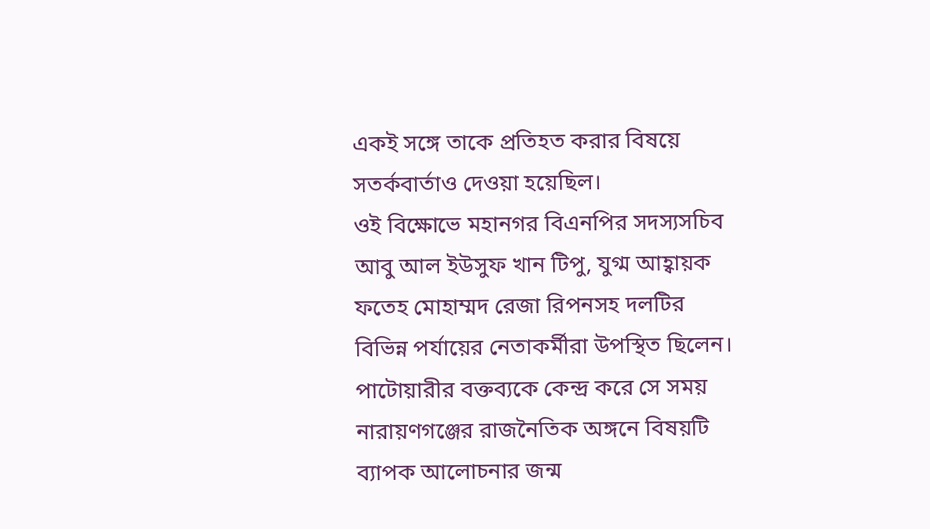একই সঙ্গে তাকে প্রতিহত করার বিষয়ে সতর্কবার্তাও দেওয়া হয়েছিল।
ওই বিক্ষোভে মহানগর বিএনপির সদস্যসচিব আবু আল ইউসুফ খান টিপু, যুগ্ম আহ্বায়ক ফতেহ মোহাম্মদ রেজা রিপনসহ দলটির বিভিন্ন পর্যায়ের নেতাকর্মীরা উপস্থিত ছিলেন। পাটোয়ারীর বক্তব্যকে কেন্দ্র করে সে সময় নারায়ণগঞ্জের রাজনৈতিক অঙ্গনে বিষয়টি ব্যাপক আলোচনার জন্ম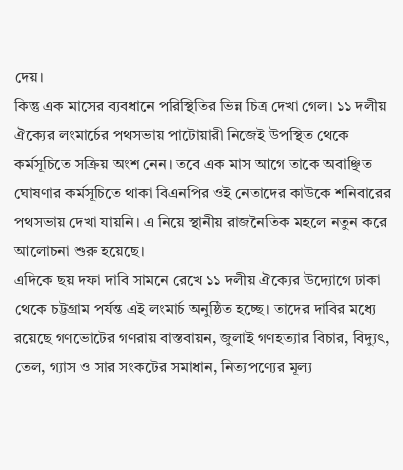দেয়।
কিন্তু এক মাসের ব্যবধানে পরিস্থিতির ভিন্ন চিত্র দেখা গেল। ১১ দলীয় ঐক্যের লংমার্চের পথসভায় পাটোয়ারী নিজেই উপস্থিত থেকে কর্মসূচিতে সক্রিয় অংশ নেন। তবে এক মাস আগে তাকে অবাঞ্ছিত ঘোষণার কর্মসূচিতে থাকা বিএনপির ওই নেতাদের কাউকে শনিবারের পথসভায় দেখা যায়নি। এ নিয়ে স্থানীয় রাজনৈতিক মহলে নতুন করে আলোচনা শুরু হয়েছে।
এদিকে ছয় দফা দাবি সামনে রেখে ১১ দলীয় ঐক্যের উদ্যোগে ঢাকা থেকে চট্টগ্রাম পর্যন্ত এই লংমার্চ অনুষ্ঠিত হচ্ছে। তাদের দাবির মধ্যে রয়েছে গণভোটের গণরায় বাস্তবায়ন, জুলাই গণহত্যার বিচার, বিদ্যুৎ, তেল, গ্যাস ও সার সংকটের সমাধান, নিত্যপণ্যের মূল্য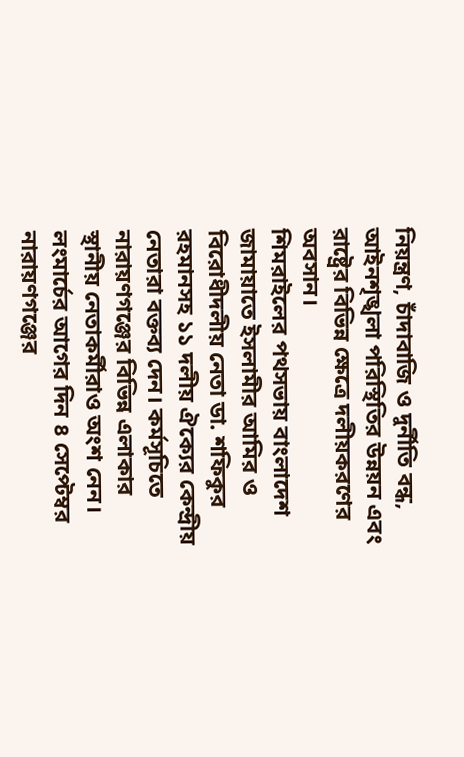নিয়ন্ত্রণ, চাঁদাবাজি ও দুর্নীতি বন্ধ, আইনশৃঙ্খলা পরিস্থিতির উন্নয়ন এবং রাষ্ট্রের বিভিন্ন ক্ষেত্রে দলীয়করণের অবসান।
শিমরাইলের পথসভায় বাংলাদেশ জামায়াতে ইসলামীর আমির ও বিরোধীদলীয় নেতা ডা. শফিকুর রহমানসহ ১১ দলীয় ঐক্যের কেন্দ্রীয় নেতারা বক্তব্য দেন। কর্মসূচিতে নারায়ণগঞ্জের বিভিন্ন এলাকার স্থানীয় নেতাকর্মীরাও অংশ নেন।
লংমার্চের আগের দিন ৪ সেপ্টেম্বর নারায়ণগঞ্জের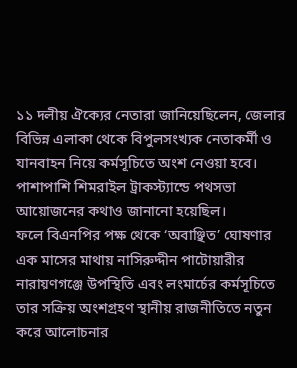১১ দলীয় ঐক্যের নেতারা জানিয়েছিলেন, জেলার বিভিন্ন এলাকা থেকে বিপুলসংখ্যক নেতাকর্মী ও যানবাহন নিয়ে কর্মসূচিতে অংশ নেওয়া হবে। পাশাপাশি শিমরাইল ট্রাকস্ট্যান্ডে পথসভা আয়োজনের কথাও জানানো হয়েছিল।
ফলে বিএনপির পক্ষ থেকে ‘অবাঞ্ছিত’ ঘোষণার এক মাসের মাথায় নাসিরুদ্দীন পাটোয়ারীর নারায়ণগঞ্জে উপস্থিতি এবং লংমার্চের কর্মসূচিতে তার সক্রিয় অংশগ্রহণ স্থানীয় রাজনীতিতে নতুন করে আলোচনার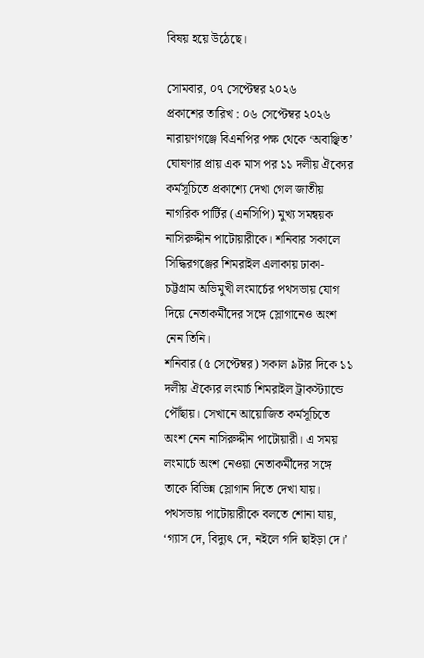বিষয় হয়ে উঠেছে।

সোমবার, ০৭ সেপ্টেম্বর ২০২৬
প্রকাশের তারিখ : ০৬ সেপ্টেম্বর ২০২৬
নারায়ণগঞ্জে বিএনপির পক্ষ থেকে ‘অবাঞ্ছিত’ ঘোষণার প্রায় এক মাস পর ১১ দলীয় ঐক্যের কর্মসূচিতে প্রকাশ্যে দেখা গেল জাতীয় নাগরিক পার্টির (এনসিপি) মুখ্য সমন্বয়ক নাসিরুদ্দীন পাটোয়ারীকে। শনিবার সকালে সিদ্ধিরগঞ্জের শিমরাইল এলাকায় ঢাকা-চট্টগ্রাম অভিমুখী লংমার্চের পথসভায় যোগ দিয়ে নেতাকর্মীদের সঙ্গে স্লোগানেও অংশ নেন তিনি।
শনিবার (৫ সেপ্টেম্বর) সকাল ৯টার দিকে ১১ দলীয় ঐক্যের লংমার্চ শিমরাইল ট্রাকস্ট্যান্ডে পৌঁছায়। সেখানে আয়োজিত কর্মসূচিতে অংশ নেন নাসিরুদ্দীন পাটোয়ারী। এ সময় লংমার্চে অংশ নেওয়া নেতাকর্মীদের সঙ্গে তাকে বিভিন্ন স্লোগান দিতে দেখা যায়।
পথসভায় পাটোয়ারীকে বলতে শোনা যায়, ‘গ্যাস দে, বিদ্যুৎ দে, নইলে গদি ছাইড়া দে।’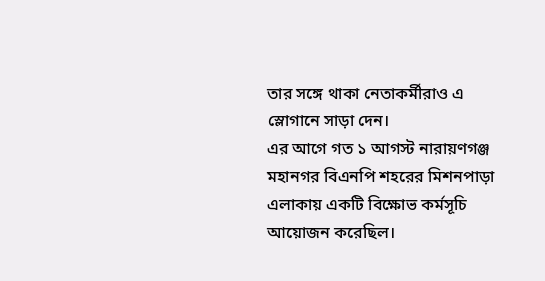তার সঙ্গে থাকা নেতাকর্মীরাও এ স্লোগানে সাড়া দেন।
এর আগে গত ১ আগস্ট নারায়ণগঞ্জ মহানগর বিএনপি শহরের মিশনপাড়া এলাকায় একটি বিক্ষোভ কর্মসূচি আয়োজন করেছিল।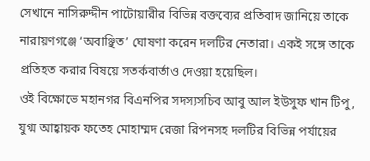সেখানে নাসিরুদ্দীন পাটোয়ারীর বিভিন্ন বক্তব্যের প্রতিবাদ জানিয়ে তাকে নারায়ণগঞ্জে ‘অবাঞ্ছিত’ ঘোষণা করেন দলটির নেতারা। একই সঙ্গে তাকে প্রতিহত করার বিষয়ে সতর্কবার্তাও দেওয়া হয়েছিল।
ওই বিক্ষোভে মহানগর বিএনপির সদস্যসচিব আবু আল ইউসুফ খান টিপু, যুগ্ম আহ্বায়ক ফতেহ মোহাম্মদ রেজা রিপনসহ দলটির বিভিন্ন পর্যায়ের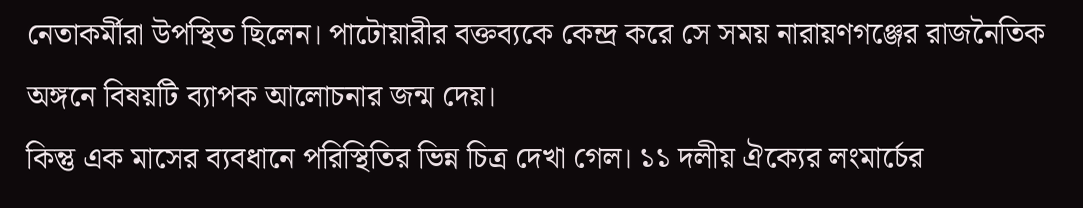নেতাকর্মীরা উপস্থিত ছিলেন। পাটোয়ারীর বক্তব্যকে কেন্দ্র করে সে সময় নারায়ণগঞ্জের রাজনৈতিক অঙ্গনে বিষয়টি ব্যাপক আলোচনার জন্ম দেয়।
কিন্তু এক মাসের ব্যবধানে পরিস্থিতির ভিন্ন চিত্র দেখা গেল। ১১ দলীয় ঐক্যের লংমার্চের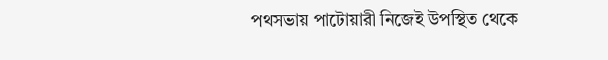পথসভায় পাটোয়ারী নিজেই উপস্থিত থেকে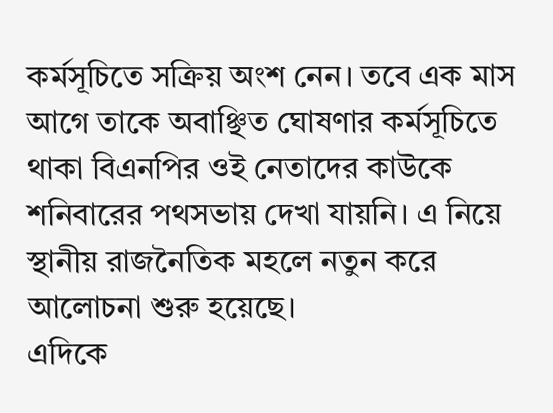কর্মসূচিতে সক্রিয় অংশ নেন। তবে এক মাস আগে তাকে অবাঞ্ছিত ঘোষণার কর্মসূচিতে থাকা বিএনপির ওই নেতাদের কাউকে শনিবারের পথসভায় দেখা যায়নি। এ নিয়ে স্থানীয় রাজনৈতিক মহলে নতুন করে আলোচনা শুরু হয়েছে।
এদিকে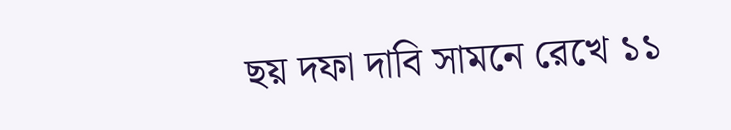ছয় দফা দাবি সামনে রেখে ১১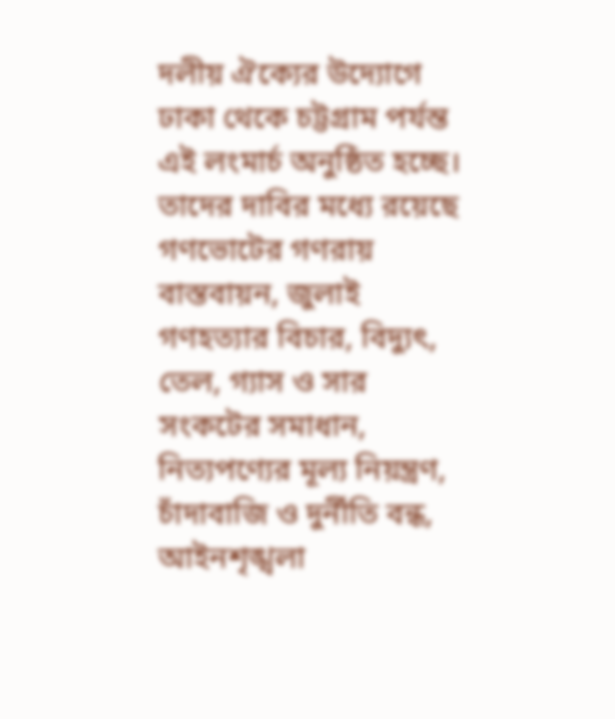দলীয় ঐক্যের উদ্যোগে ঢাকা থেকে চট্টগ্রাম পর্যন্ত এই লংমার্চ অনুষ্ঠিত হচ্ছে। তাদের দাবির মধ্যে রয়েছে গণভোটের গণরায় বাস্তবায়ন, জুলাই গণহত্যার বিচার, বিদ্যুৎ, তেল, গ্যাস ও সার সংকটের সমাধান, নিত্যপণ্যের মূল্য নিয়ন্ত্রণ, চাঁদাবাজি ও দুর্নীতি বন্ধ, আইনশৃঙ্খলা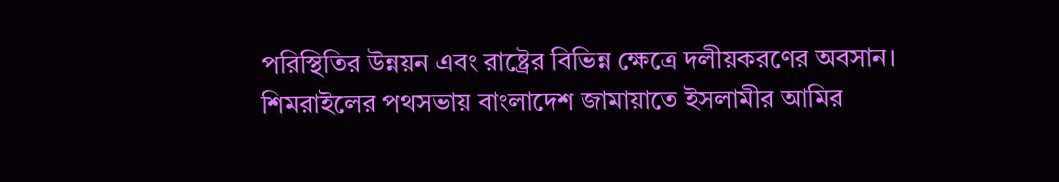পরিস্থিতির উন্নয়ন এবং রাষ্ট্রের বিভিন্ন ক্ষেত্রে দলীয়করণের অবসান।
শিমরাইলের পথসভায় বাংলাদেশ জামায়াতে ইসলামীর আমির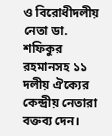ও বিরোধীদলীয় নেতা ডা. শফিকুর রহমানসহ ১১ দলীয় ঐক্যের কেন্দ্রীয় নেতারা বক্তব্য দেন।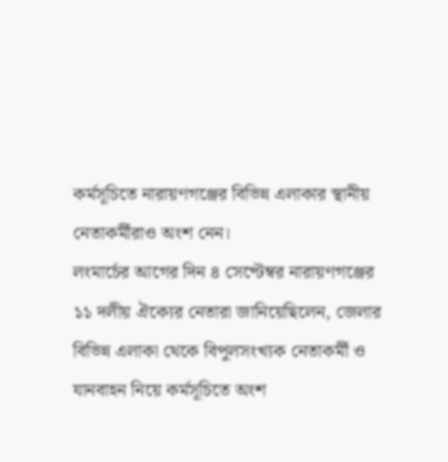কর্মসূচিতে নারায়ণগঞ্জের বিভিন্ন এলাকার স্থানীয় নেতাকর্মীরাও অংশ নেন।
লংমার্চের আগের দিন ৪ সেপ্টেম্বর নারায়ণগঞ্জের ১১ দলীয় ঐক্যের নেতারা জানিয়েছিলেন, জেলার বিভিন্ন এলাকা থেকে বিপুলসংখ্যক নেতাকর্মী ও যানবাহন নিয়ে কর্মসূচিতে অংশ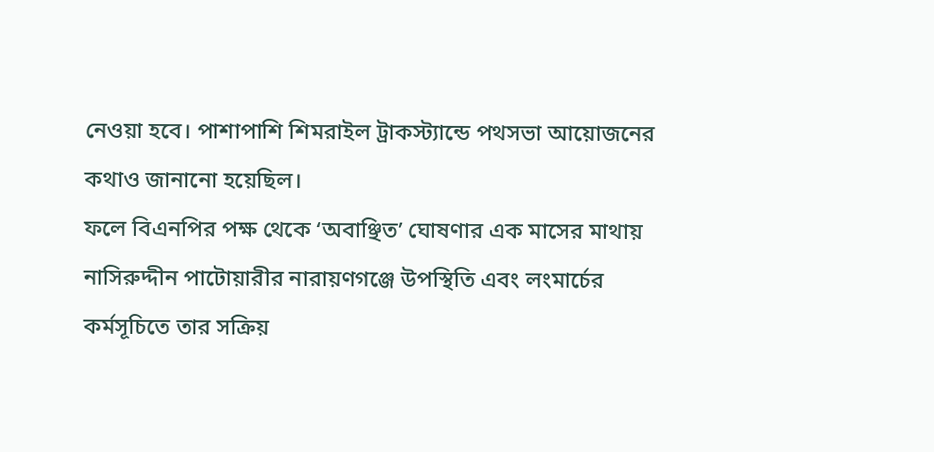নেওয়া হবে। পাশাপাশি শিমরাইল ট্রাকস্ট্যান্ডে পথসভা আয়োজনের কথাও জানানো হয়েছিল।
ফলে বিএনপির পক্ষ থেকে ‘অবাঞ্ছিত’ ঘোষণার এক মাসের মাথায় নাসিরুদ্দীন পাটোয়ারীর নারায়ণগঞ্জে উপস্থিতি এবং লংমার্চের কর্মসূচিতে তার সক্রিয়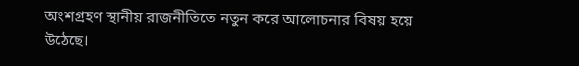অংশগ্রহণ স্থানীয় রাজনীতিতে নতুন করে আলোচনার বিষয় হয়ে উঠেছে।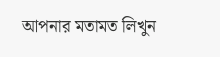আপনার মতামত লিখুন